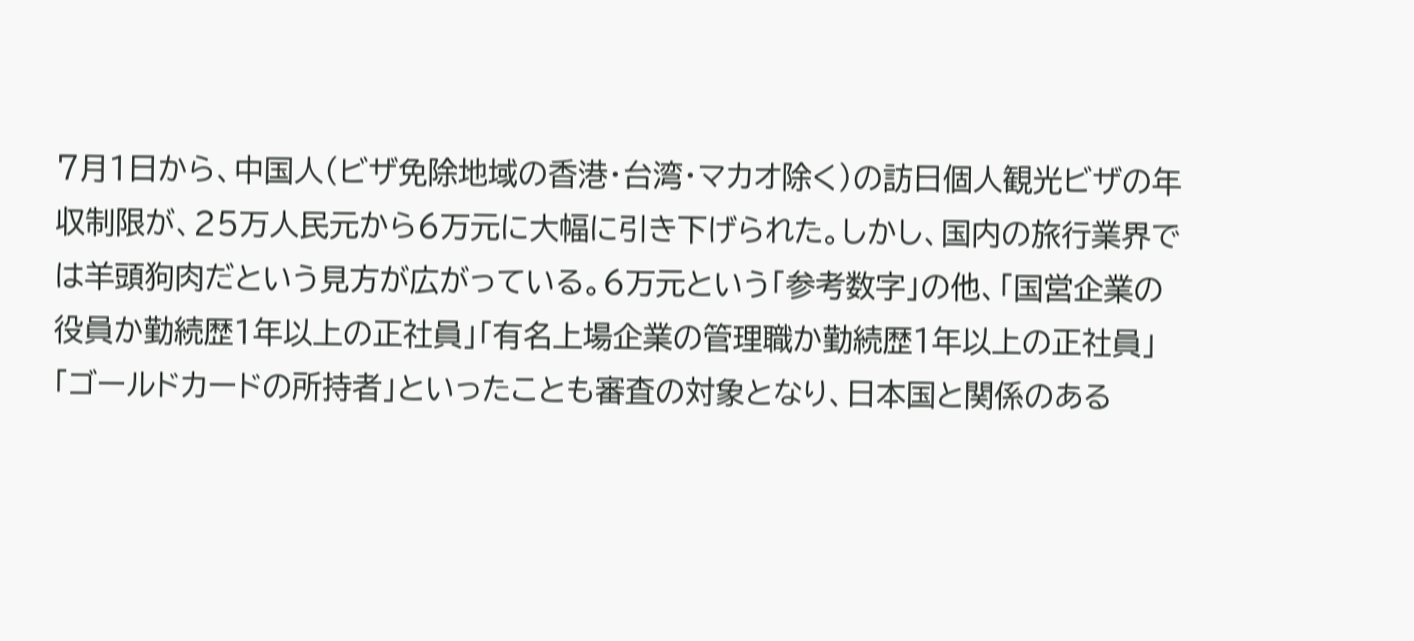7月1日から、中国人(ビザ免除地域の香港・台湾・マカオ除く)の訪日個人観光ビザの年収制限が、25万人民元から6万元に大幅に引き下げられた。しかし、国内の旅行業界では羊頭狗肉だという見方が広がっている。6万元という「参考数字」の他、「国営企業の役員か勤続歴1年以上の正社員」「有名上場企業の管理職か勤続歴1年以上の正社員」「ゴールドカードの所持者」といったことも審査の対象となり、日本国と関係のある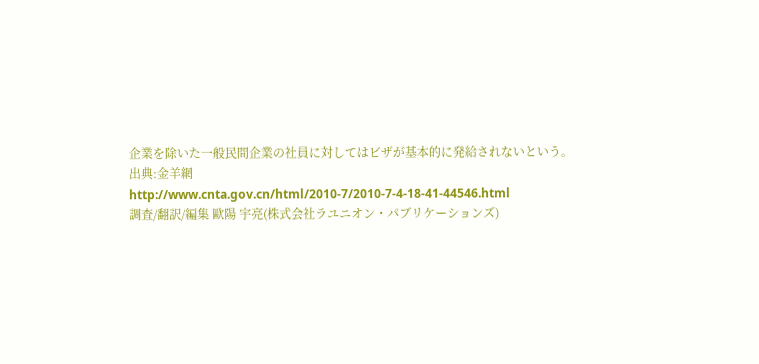企業を除いた一般民間企業の社員に対してはビザが基本的に発給されないという。
出典:金羊網
http://www.cnta.gov.cn/html/2010-7/2010-7-4-18-41-44546.html
調査/翻訳/編集 歐陽 宇亮(株式会社ラユニオン・パブリケーションズ)